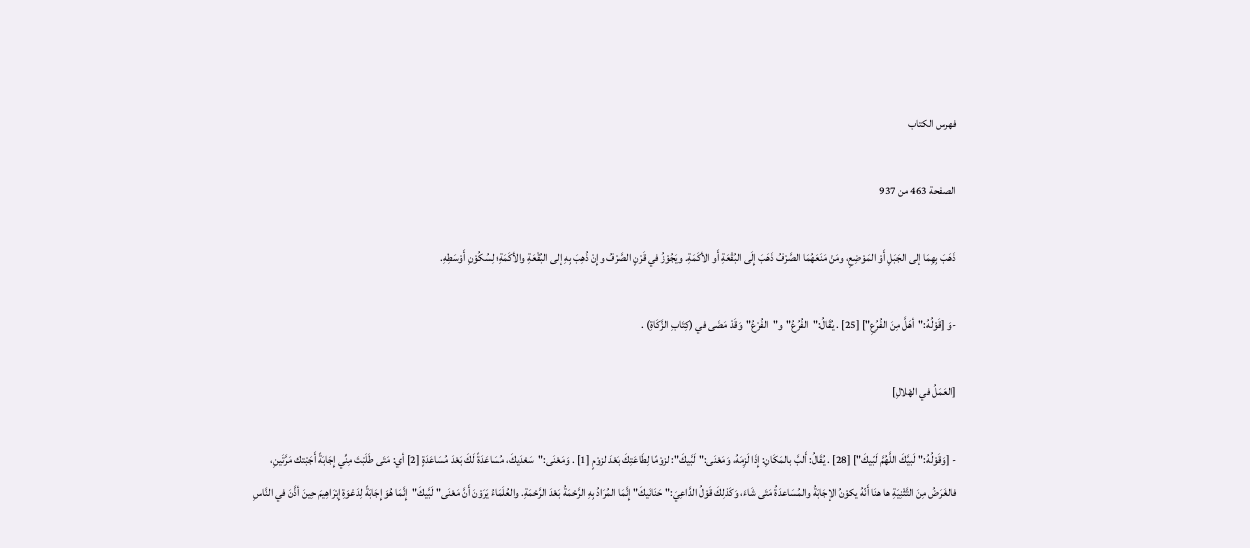فهرس الكتاب

الصفحة 463 من 937

ذَهَبَ بِهِمَا إلى الجَبَلِ أَوْ المَوْضِعِ، ومَنْ مَنَعَهُمَا الصَّرْفُ ذَهَبَ إِلَى البُقْعَةِ أَو الأكَمَةِ. ويَجُوْزُ في قَرْنٍ الصَّرْفُ وإِنْ ذُهِبَ بِهِ إلى البُقْعَةِ والأكَمَةِ؛ لِسُكُوْنِ أَوْسَطِهِ.

-وَ [قَوْلُهُ:"أهَلَّ مِنَ الفُرُعِ"] [25] . يُقَالُ:"الفُرُعُ"و"الفُرْعُ"وَقَدْ مَضَى في (كِتَابِ الزَّكَاةِ) .

[العَمَلُ في الهْلالِ]

- [وَقَوْلُهُ:"لَبيَّكَ اللَّهُمَّ لَبّيكَ"] [28] . يُقَالُ: أَلبَّ بالمَكَانِ: إِذَا لَزِمَهُ، وَمَعْنَى:"لَبَّيكَ": لزوْمًا لِطَاعَتِكَ بَعْدَ لزوْمٍ [1] . وَمَعْنَى:"سَعْدَيكَ، مُسَاعَدَةً لَكَ بَعْدَ مُسَاعَدَةٍ [2] أي: مَتَى طَلَبْتَ مِنِّي إِجَابَةً أَجَبْتك مَرَّتَينِ، فالغَرَضُ مِنَ التَّثْنِيَةِ ها هنَا أَنّهُ يكوْنُ الإجَابَةُ والمُسَاعدَةُ مَتَى شَاءَ، وَكَذلِكَ قَوْلُ الدَّاعِيَ:"حَنَانَيكَ" إِنَّمَا المُرَادُ بِهِ الرَّحْمَةُ بَعْدَ الرَّحْمَةِ. والعُلَمَاءُ يَرَوْنَ أَنَّ مَعْنَى"لَبَّيكَ"إِنَّمَا هُوَ إِجَابَةً لِدَعْوَةِ إِبْرَاهِيمَ حِينَ أذَّنَ في النَّاسِ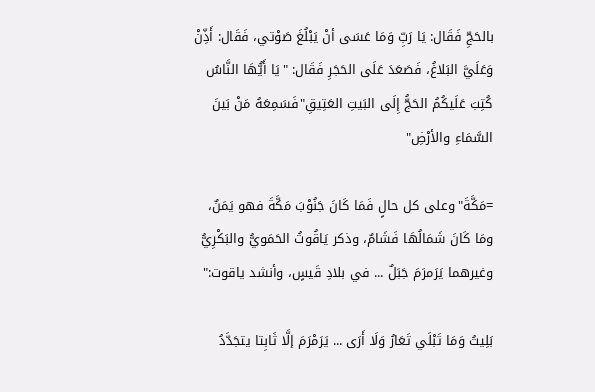بالحَجِّ فَقَال: يَا رَبِّ وَمَا عَسَى أنْ يَبْلُغَ صَوْتي، فَقَال: أَذِّنْ وَعَلَيَّ البَلاغُ، فَصَعَدَ عَلَى الحَجَرِ فَقَال: "يَا أَيُّهَا النَّاسُ كُتِبَ عَلَيكُمُ الحَجُّ إِلَى البَيتِ العَتِيقِ"فَسَمِعَهُ مَنْ بَينَ السَّمَاءِ والأرْضِ"

=مَكَّةَ"وعلى كل حالٍ فَمَا كَانَ جَنُوْبَ مَكَّةَ فهو يَمَنٌ، ومَا كَانَ شَمَالُهَا فَشَامٌ، وذكر يَاقُوتُ الحَمَويُّ والبَكْرِيُّ وغيرهما يَرَمرَمَ جَبَلٌ ... في بلادِ قَيسٍ، وأنشد ياقوت:"

بَلِيتُ وَمَا تَبْلَي تَعَارُ وَلَا أَرَى ... يَرَمْرَمَ إلَّا ثَابِتا يتجَدَّدُ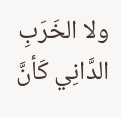ولا الخَرَبِ الدَّانِي كَأنَّ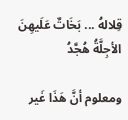قِلالهُ ... بَخَاتٌ عَلَيهِنَ الأجِلَّةُ هُجَّدُ

ومعلوم أنَّ هَذَا غَير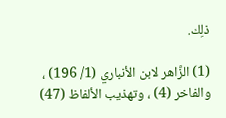ذلِك.

(1) الزَّاهر لابن الأنباري (1/ 196) ، والفاخر (4) ، وتهذيب الألفاظ (47)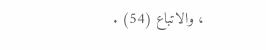، والاتباع (54) .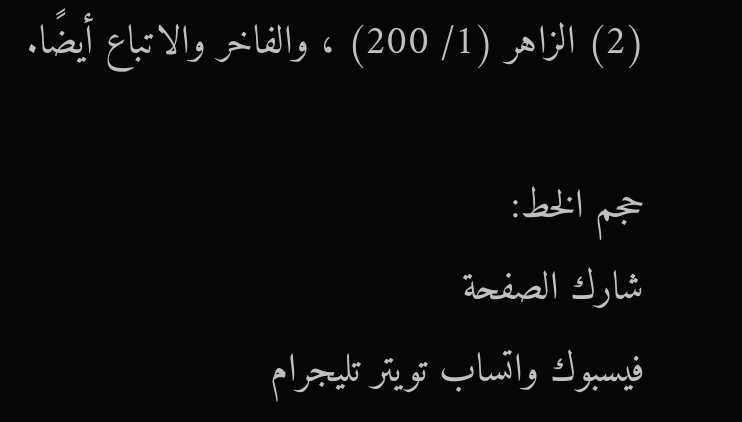(2) الزاهر (1/ 200) ، والفاخر والاتباع أيضًا.

حجم الخط:
شارك الصفحة
فيسبوك واتساب تويتر تليجرام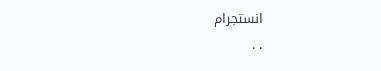انستجرام
. .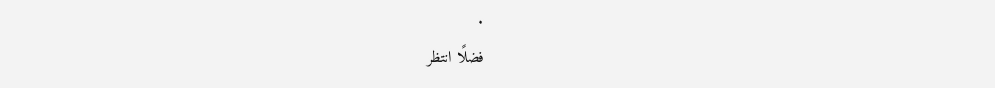.
فضلًا انتظر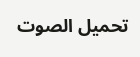تحميل الصوت